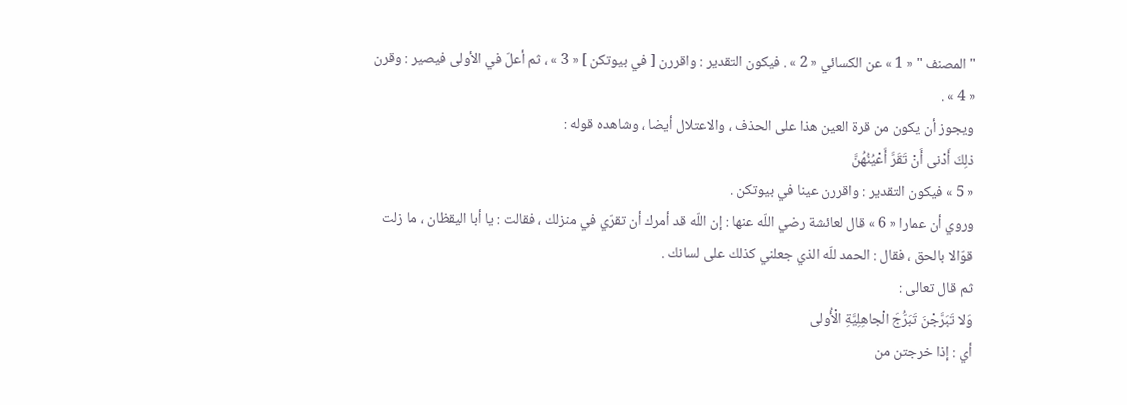" المصنف " « 1 » عن الكسائي « 2 » . فيكون التقدير : واقررن [ في بيوتكن ] « 3 » ، ثم أعلّ في الأولى فيصير : وقرن « 4 » .
ويجوز أن يكون من قرة العين هذا على الحذف ، والاعتلال أيضا ، وشاهده قوله :
ذلِكَ أَدْنى أَنْ تَقَرَّ أَعْيُنُهُنَّ
« 5 » فيكون التقدير : واقررن عينا في بيوتكن .
وروي أن عمارا « 6 » قال لعائشة رضي اللّه عنها : إن اللّه قد أمرك أن تقرّي في منزلك ، فقالت : يا أبا اليقظان ، ما زلت قوّالا بالحق ، فقال : الحمد للّه الذي جعلني كذلك على لسانك .
ثم قال تعالى :
وَلا تَبَرَّجْنَ تَبَرُّجَ الْجاهِلِيَّةِ الْأُولى
أي : إذا خرجتن من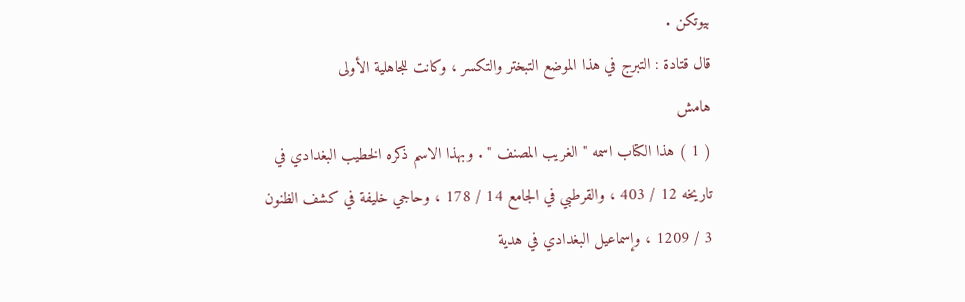بيوتكن .
قال قتادة : التبرج في هذا الموضع التبختر والتكسر ، وكانت للجاهلية الأولى
هامش
( 1 ) هذا الكتاب اسمه " الغريب المصنف " . وبهذا الاسم ذكره الخطيب البغدادي في تاريخه 12 / 403 ، والقرطبي في الجامع 14 / 178 ، وحاجي خليفة في كشف الظنون 3 / 1209 ، وإسماعيل البغدادي في هدية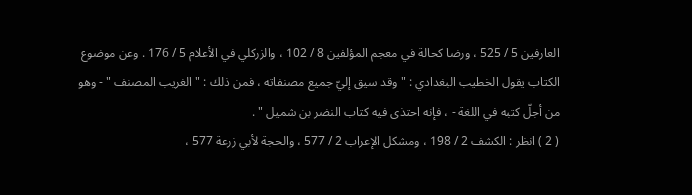العارفين 5 / 525 ، ورضا كحالة في معجم المؤلفين 8 / 102 ، والزركلي في الأعلام 5 / 176 . وعن موضوع الكتاب يقول الخطيب البغدادي : " وقد سيق إليّ جميع مصنفاته ، فمن ذلك : " الغريب المصنف " - وهو من أجلّ كتبه في اللغة - ، فإنه احتذى فيه كتاب النضر بن شميل " .
( 2 ) انظر : الكشف 2 / 198 ، ومشكل الإعراب 2 / 577 ، والحجة لأبي زرعة 577 ،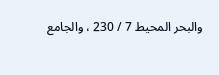والبحر المحيط 7 / 230 ، والجامع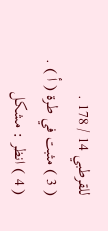للقرطبي 14 / 178 .
( 3 ) مثبت في طرة ( أ ) .
( 4 ) انظر : مشكل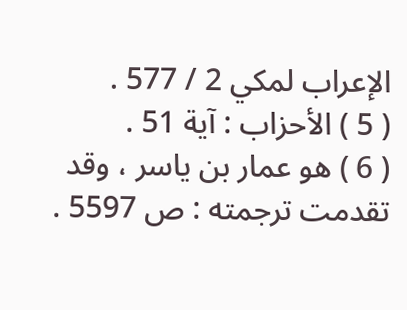الإعراب لمكي 2 / 577 .
( 5 ) الأحزاب : آية 51 .
( 6 ) هو عمار بن ياسر ، وقد تقدمت ترجمته : ص 5597 .